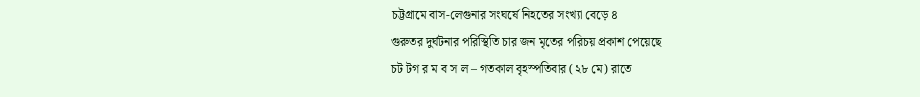চট্টগ্রামে বাস-লেগুনার সংঘর্ষে নিহতের সংখ্যা বেড়ে ৪
গুরুতর দুর্ঘটনার পরিস্থিতি চার জন মৃতের পরিচয় প্রকাশ পেয়েছে
চট টগ র ম ব স ল – গতকাল বৃহস্পতিবার (২৮ মে) রাতে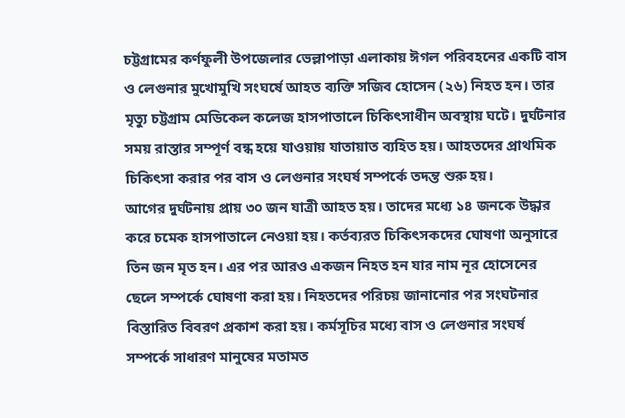চট্টগ্রামের কর্ণফুলী উপজেলার ভেল্লাপাড়া এলাকায় ঈগল পরিবহনের একটি বাস ও লেগুনার মুখোমুখি সংঘর্ষে আহত ব্যক্তি সজিব হোসেন (২৬) নিহত হন। তার মৃত্যু চট্টগ্রাম মেডিকেল কলেজ হাসপাতালে চিকিৎসাধীন অবস্থায় ঘটে। দুর্ঘটনার সময় রাস্তার সম্পূর্ণ বন্ধ হয়ে যাওয়ায় যাতায়াত ব্যহিত হয়। আহতদের প্রাথমিক চিকিৎসা করার পর বাস ও লেগুনার সংঘর্ষ সম্পর্কে তদন্ত শুরু হয়।
আগের দুর্ঘটনায় প্রায় ৩০ জন যাত্রী আহত হয়। তাদের মধ্যে ১৪ জনকে উদ্ধার করে চমেক হাসপাতালে নেওয়া হয়। কর্তব্যরত চিকিৎসকদের ঘোষণা অনুসারে তিন জন মৃত হন। এর পর আরও একজন নিহত হন যার নাম নূর হোসেনের ছেলে সম্পর্কে ঘোষণা করা হয়। নিহতদের পরিচয় জানানোর পর সংঘটনার বিস্তারিত বিবরণ প্রকাশ করা হয়। কর্মসূচির মধ্যে বাস ও লেগুনার সংঘর্ষ সম্পর্কে সাধারণ মানুষের মতামত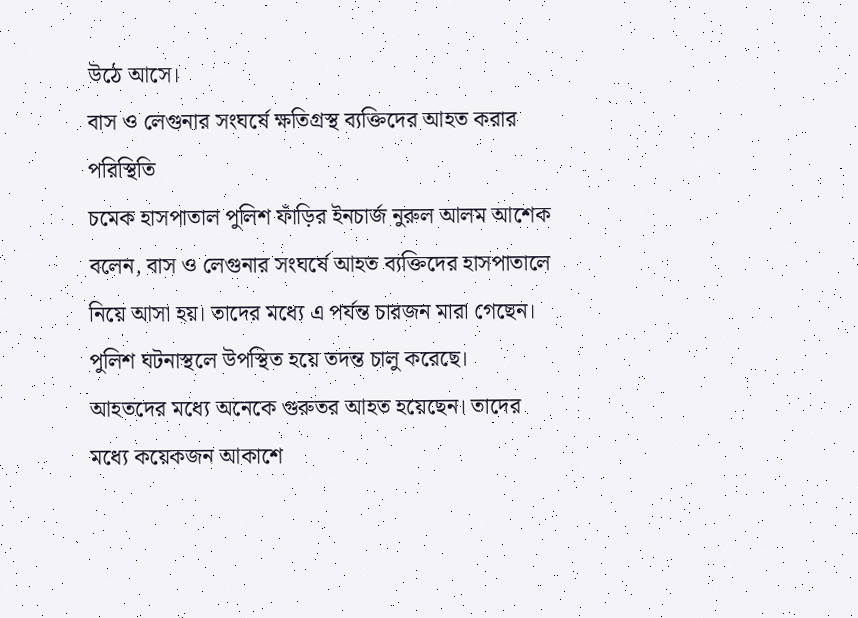উঠে আসে।
বাস ও লেগুনার সংঘর্ষে ক্ষতিগ্রস্থ ব্যক্তিদের আহত করার পরিস্থিতি
চমেক হাসপাতাল পুলিশ ফাঁড়ির ইনচার্জ নুরুল আলম আশেক বলেন, বাস ও লেগুনার সংঘর্ষে আহত ব্যক্তিদের হাসপাতালে নিয়ে আসা হয়। তাদের মধ্যে এ পর্যন্ত চারজন মারা গেছেন। পুলিশ ঘটনাস্থলে উপস্থিত হয়ে তদন্ত চালু করেছে।
আহতদের মধ্যে অনেকে গুরুতর আহত হয়েছেন। তাদের মধ্যে কয়েকজন আকাশে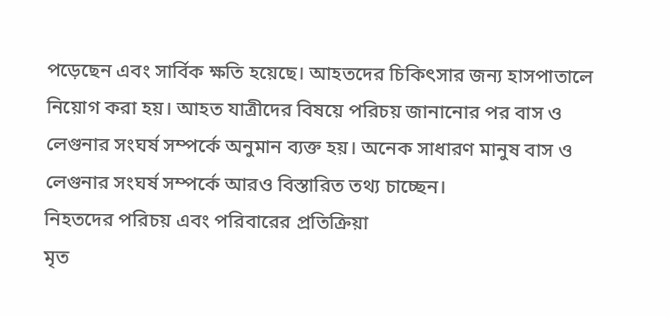পড়েছেন এবং সার্বিক ক্ষতি হয়েছে। আহতদের চিকিৎসার জন্য হাসপাতালে নিয়োগ করা হয়। আহত যাত্রীদের বিষয়ে পরিচয় জানানোর পর বাস ও লেগুনার সংঘর্ষ সম্পর্কে অনুমান ব্যক্ত হয়। অনেক সাধারণ মানুষ বাস ও লেগুনার সংঘর্ষ সম্পর্কে আরও বিস্তারিত তথ্য চাচ্ছেন।
নিহতদের পরিচয় এবং পরিবারের প্রতিক্রিয়া
মৃত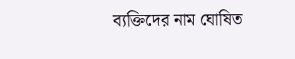ব্যক্তিদের নাম ঘোষিত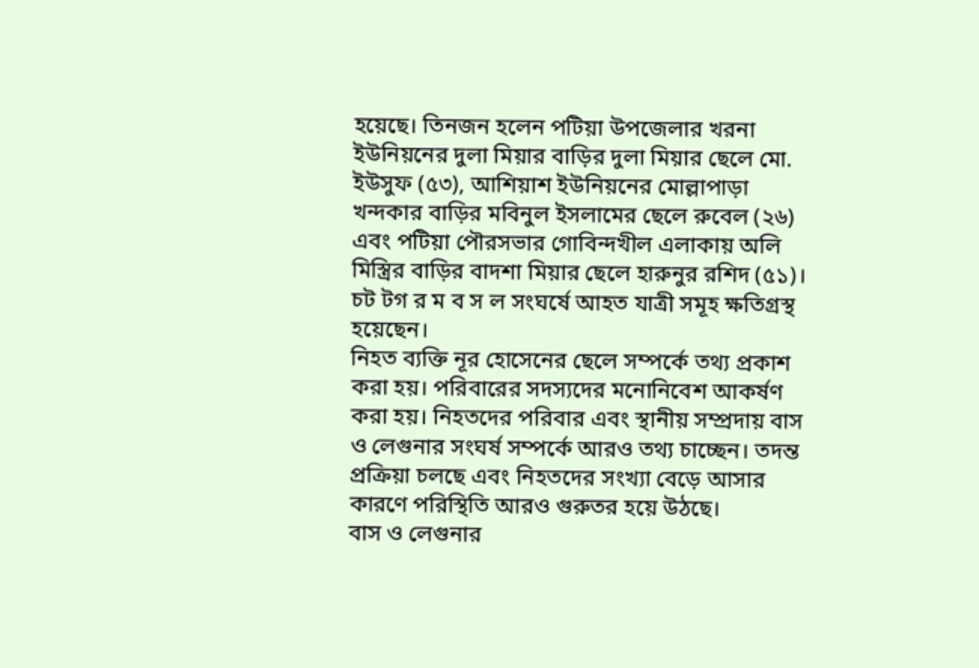হয়েছে। তিনজন হলেন পটিয়া উপজেলার খরনা ইউনিয়নের দুলা মিয়ার বাড়ির দুলা মিয়ার ছেলে মো. ইউসুফ (৫৩), আশিয়াশ ইউনিয়নের মোল্লাপাড়া খন্দকার বাড়ির মবিনুল ইসলামের ছেলে রুবেল (২৬) এবং পটিয়া পৌরসভার গোবিন্দখীল এলাকায় অলি মিস্ত্রির বাড়ির বাদশা মিয়ার ছেলে হারুনুর রশিদ (৫১)। চট টগ র ম ব স ল সংঘর্ষে আহত যাত্রী সমূহ ক্ষতিগ্রস্থ হয়েছেন।
নিহত ব্যক্তি নূর হোসেনের ছেলে সম্পর্কে তথ্য প্রকাশ করা হয়। পরিবারের সদস্যদের মনোনিবেশ আকর্ষণ করা হয়। নিহতদের পরিবার এবং স্থানীয় সম্প্রদায় বাস ও লেগুনার সংঘর্ষ সম্পর্কে আরও তথ্য চাচ্ছেন। তদন্ত প্রক্রিয়া চলছে এবং নিহতদের সংখ্যা বেড়ে আসার কারণে পরিস্থিতি আরও গুরুতর হয়ে উঠছে।
বাস ও লেগুনার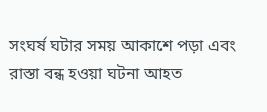সংঘর্ষ ঘটার সময় আকাশে পড়া এবং রাস্তা বন্ধ হওয়া ঘটনা আহত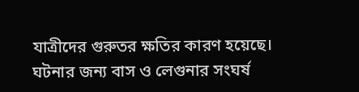যাত্রীদের গুরুতর ক্ষতির কারণ হয়েছে। ঘটনার জন্য বাস ও লেগুনার সংঘর্ষ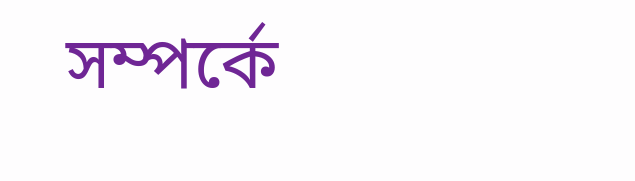সম্পর্কে